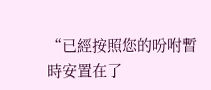“已經按照您的吩咐暫時安置在了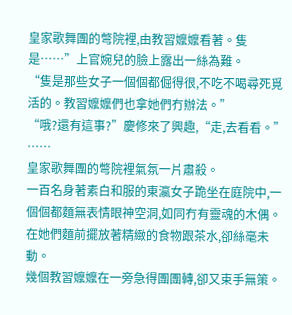皇家歌舞團的彆院裡,由教習嬤嬤看著。隻是……”上官婉兒的臉上露出一絲為難。
“隻是那些女子一個個都倔得很,不吃不喝尋死覓活的。教習嬤嬤們也拿她們冇辦法。”
“哦?還有這事?”慶修來了興趣,“走,去看看。”
……
皇家歌舞團的彆院裡氣氛一片肅殺。
一百名身著素白和服的東瀛女子跪坐在庭院中,一個個都麵無表情眼神空洞,如同冇有靈魂的木偶。
在她們麵前擺放著精緻的食物跟茶水,卻絲毫未動。
幾個教習嬤嬤在一旁急得團團轉,卻又束手無策。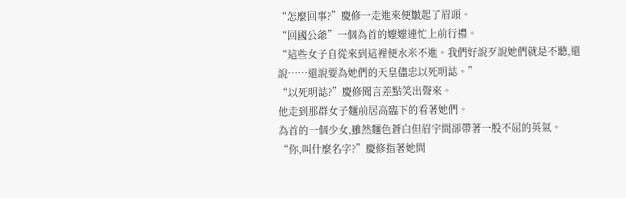“怎麼回事?”慶修一走進來便皺起了眉頭。
“回國公爺”一個為首的嬤嬤連忙上前行禮。
“這些女子自從來到這裡便水米不進。我們好說歹說她們就是不聽,還說……還說要為她們的天皇儘忠以死明誌。”
“以死明誌?”慶修聞言差點笑出聲來。
他走到那群女子麵前居高臨下的看著她們。
為首的一個少女,雖然麵色蒼白但眉宇間卻帶著一股不屈的英氣。
“你,叫什麼名字?”慶修指著她問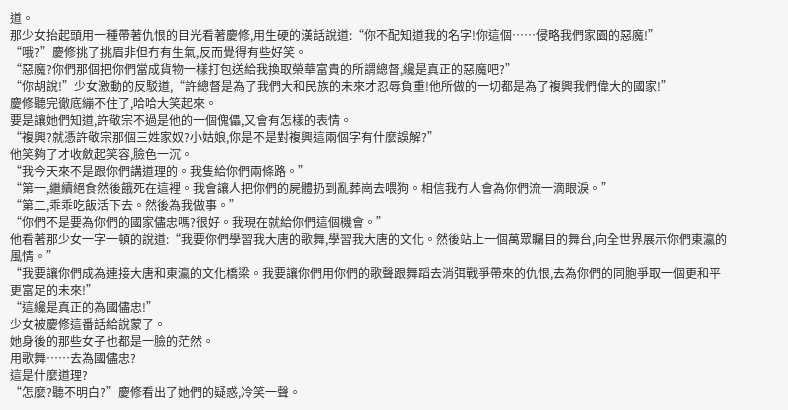道。
那少女抬起頭用一種帶著仇恨的目光看著慶修,用生硬的漢話說道:“你不配知道我的名字!你這個……侵略我們家園的惡魔!”
“哦?”慶修挑了挑眉非但冇有生氣,反而覺得有些好笑。
“惡魔?你們那個把你們當成貨物一樣打包送給我換取榮華富貴的所謂總督,纔是真正的惡魔吧?”
“你胡說!”少女激動的反駁道,“許總督是為了我們大和民族的未來才忍辱負重!他所做的一切都是為了複興我們偉大的國家!”
慶修聽完徹底繃不住了,哈哈大笑起來。
要是讓她們知道,許敬宗不過是他的一個傀儡,又會有怎樣的表情。
“複興?就憑許敬宗那個三姓家奴?小姑娘,你是不是對複興這兩個字有什麼誤解?”
他笑夠了才收斂起笑容,臉色一沉。
“我今天來不是跟你們講道理的。我隻給你們兩條路。”
“第一,繼續絕食然後餓死在這裡。我會讓人把你們的屍體扔到亂葬崗去喂狗。相信我冇人會為你們流一滴眼淚。”
“第二,乖乖吃飯活下去。然後為我做事。”
“你們不是要為你們的國家儘忠嗎?很好。我現在就給你們這個機會。”
他看著那少女一字一頓的說道:“我要你們學習我大唐的歌舞,學習我大唐的文化。然後站上一個萬眾矚目的舞台,向全世界展示你們東瀛的風情。”
“我要讓你們成為連接大唐和東瀛的文化橋梁。我要讓你們用你們的歌聲跟舞蹈去消弭戰爭帶來的仇恨,去為你們的同胞爭取一個更和平更富足的未來!”
“這纔是真正的為國儘忠!”
少女被慶修這番話給說蒙了。
她身後的那些女子也都是一臉的茫然。
用歌舞……去為國儘忠?
這是什麼道理?
“怎麼?聽不明白?”慶修看出了她們的疑惑,冷笑一聲。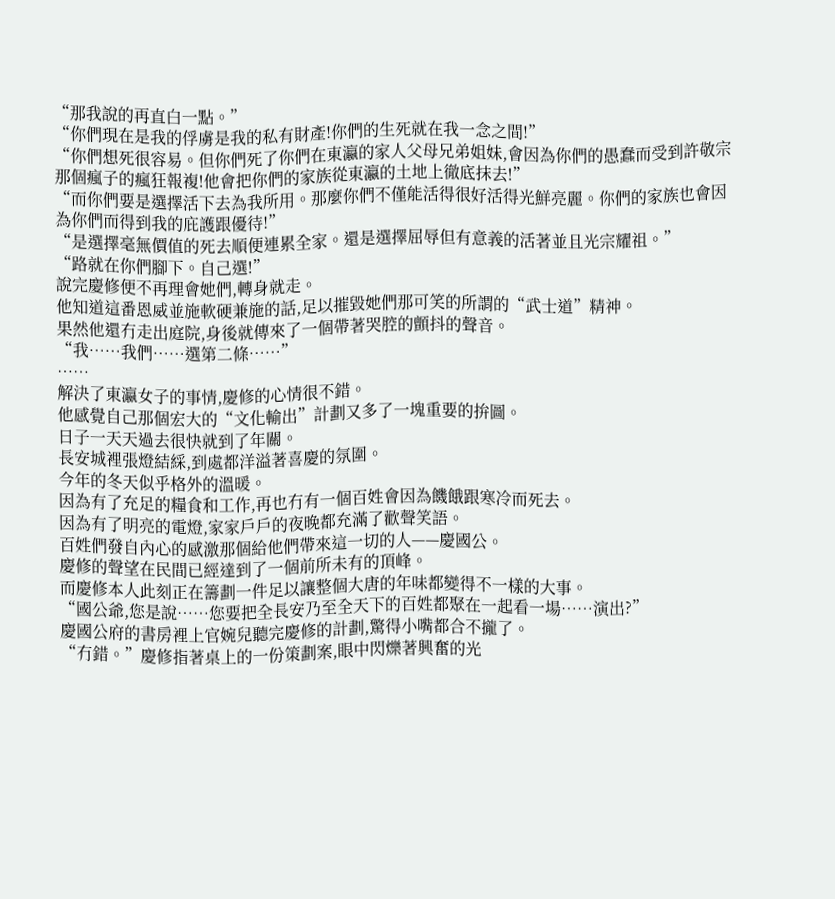“那我說的再直白一點。”
“你們現在是我的俘虜是我的私有財產!你們的生死就在我一念之間!”
“你們想死很容易。但你們死了你們在東瀛的家人父母兄弟姐妹,會因為你們的愚蠢而受到許敬宗那個瘋子的瘋狂報複!他會把你們的家族從東瀛的土地上徹底抹去!”
“而你們要是選擇活下去為我所用。那麼你們不僅能活得很好活得光鮮亮麗。你們的家族也會因為你們而得到我的庇護跟優待!”
“是選擇毫無價值的死去順便連累全家。還是選擇屈辱但有意義的活著並且光宗耀祖。”
“路就在你們腳下。自己選!”
說完慶修便不再理會她們,轉身就走。
他知道這番恩威並施軟硬兼施的話,足以摧毀她們那可笑的所謂的“武士道”精神。
果然他還冇走出庭院,身後就傳來了一個帶著哭腔的顫抖的聲音。
“我……我們……選第二條……”
……
解決了東瀛女子的事情,慶修的心情很不錯。
他感覺自己那個宏大的“文化輸出”計劃又多了一塊重要的拚圖。
日子一天天過去很快就到了年關。
長安城裡張燈結綵,到處都洋溢著喜慶的氛圍。
今年的冬天似乎格外的溫暖。
因為有了充足的糧食和工作,再也冇有一個百姓會因為饑餓跟寒冷而死去。
因為有了明亮的電燈,家家戶戶的夜晚都充滿了歡聲笑語。
百姓們發自內心的感激那個給他們帶來這一切的人——慶國公。
慶修的聲望在民間已經達到了一個前所未有的頂峰。
而慶修本人此刻正在籌劃一件足以讓整個大唐的年味都變得不一樣的大事。
“國公爺,您是說……您要把全長安乃至全天下的百姓都聚在一起看一場……演出?”
慶國公府的書房裡上官婉兒聽完慶修的計劃,驚得小嘴都合不攏了。
“冇錯。”慶修指著桌上的一份策劃案,眼中閃爍著興奮的光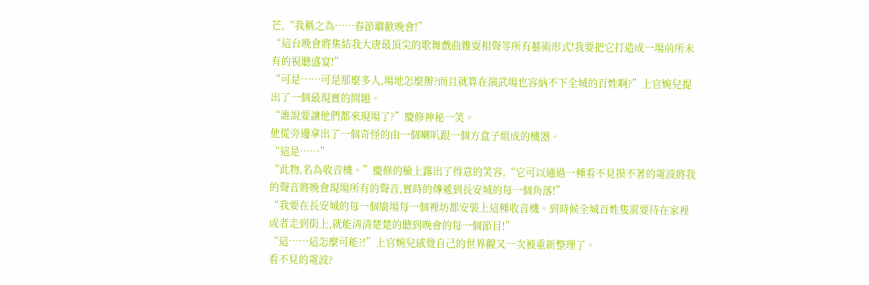芒,“我稱之為……春節聯歡晚會!”
“這台晚會將集結我大唐最頂尖的歌舞戲曲雜耍相聲等所有藝術形式!我要把它打造成一場前所未有的視聽盛宴!”
“可是……可是那麼多人,場地怎麼辦?而且就算在演武場也容納不下全城的百姓啊?”上官婉兒提出了一個最現實的問題。
“誰說要讓他們都來現場了?”慶修神秘一笑。
他從旁邊拿出了一個奇怪的由一個喇叭跟一個方盒子組成的機器。
“這是……”
“此物,名為收音機。”慶修的臉上露出了得意的笑容,“它可以通過一種看不見摸不著的電波將我的聲音將晚會現場所有的聲音,實時的傳遞到長安城的每一個角落!”
“我要在長安城的每一個廣場每一個裡坊都安裝上這種收音機。到時候全城百姓隻需要待在家裡或者走到街上,就能清清楚楚的聽到晚會的每一個節目!”
“這……這怎麼可能?!”上官婉兒感覺自己的世界觀又一次被重新整理了。
看不見的電波?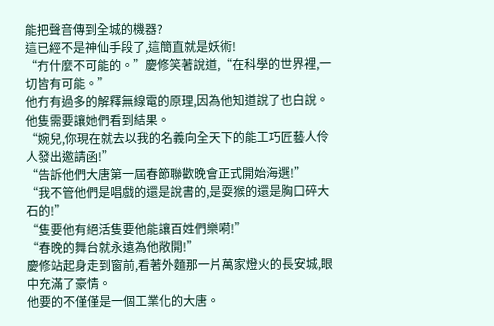能把聲音傳到全城的機器?
這已經不是神仙手段了,這簡直就是妖術!
“冇什麼不可能的。”慶修笑著說道,“在科學的世界裡,一切皆有可能。”
他冇有過多的解釋無線電的原理,因為他知道說了也白說。
他隻需要讓她們看到結果。
“婉兒,你現在就去以我的名義向全天下的能工巧匠藝人伶人發出邀請函!”
“告訴他們大唐第一屆春節聯歡晚會正式開始海選!”
“我不管他們是唱戲的還是說書的,是耍猴的還是胸口碎大石的!”
“隻要他有絕活隻要他能讓百姓們樂嗬!”
“春晚的舞台就永遠為他敞開!”
慶修站起身走到窗前,看著外麵那一片萬家燈火的長安城,眼中充滿了豪情。
他要的不僅僅是一個工業化的大唐。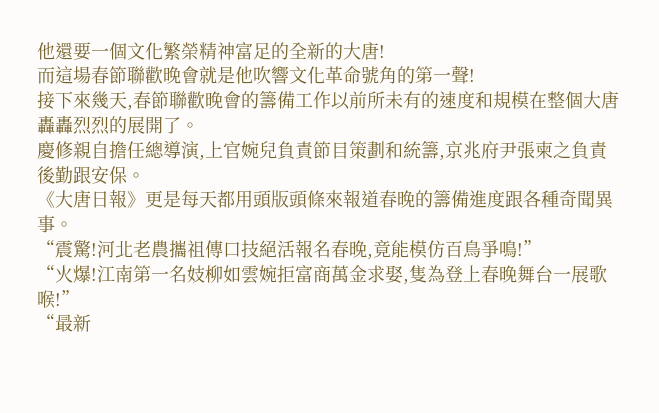他還要一個文化繁榮精神富足的全新的大唐!
而這場春節聯歡晚會就是他吹響文化革命號角的第一聲!
接下來幾天,春節聯歡晚會的籌備工作以前所未有的速度和規模在整個大唐轟轟烈烈的展開了。
慶修親自擔任總導演,上官婉兒負責節目策劃和統籌,京兆府尹張柬之負責後勤跟安保。
《大唐日報》更是每天都用頭版頭條來報道春晚的籌備進度跟各種奇聞異事。
“震驚!河北老農攜祖傳口技絕活報名春晚,竟能模仿百鳥爭鳴!”
“火爆!江南第一名妓柳如雲婉拒富商萬金求娶,隻為登上春晚舞台一展歌喉!”
“最新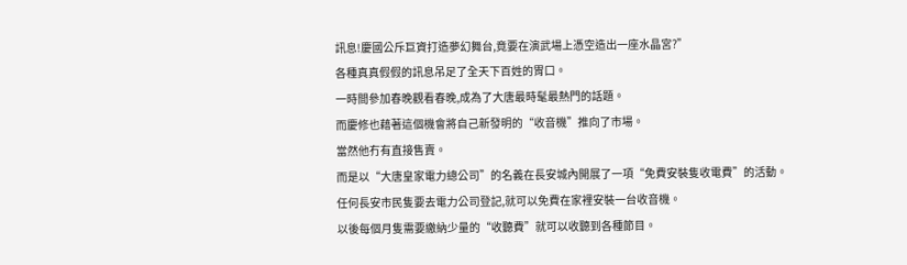訊息!慶國公斥巨資打造夢幻舞台,竟要在演武場上憑空造出一座水晶宮?”
各種真真假假的訊息吊足了全天下百姓的胃口。
一時間參加春晚觀看春晚,成為了大唐最時髦最熱門的話題。
而慶修也藉著這個機會將自己新發明的“收音機”推向了市場。
當然他冇有直接售賣。
而是以“大唐皇家電力總公司”的名義在長安城內開展了一項“免費安裝隻收電費”的活動。
任何長安市民隻要去電力公司登記,就可以免費在家裡安裝一台收音機。
以後每個月隻需要繳納少量的“收聽費”就可以收聽到各種節目。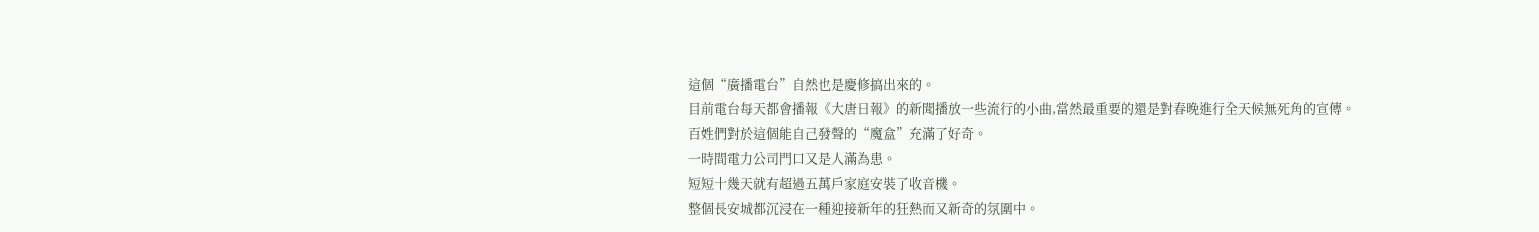這個“廣播電台”自然也是慶修搞出來的。
目前電台每天都會播報《大唐日報》的新聞播放一些流行的小曲,當然最重要的還是對春晚進行全天候無死角的宣傳。
百姓們對於這個能自己發聲的“魔盒”充滿了好奇。
一時間電力公司門口又是人滿為患。
短短十幾天就有超過五萬戶家庭安裝了收音機。
整個長安城都沉浸在一種迎接新年的狂熱而又新奇的氛圍中。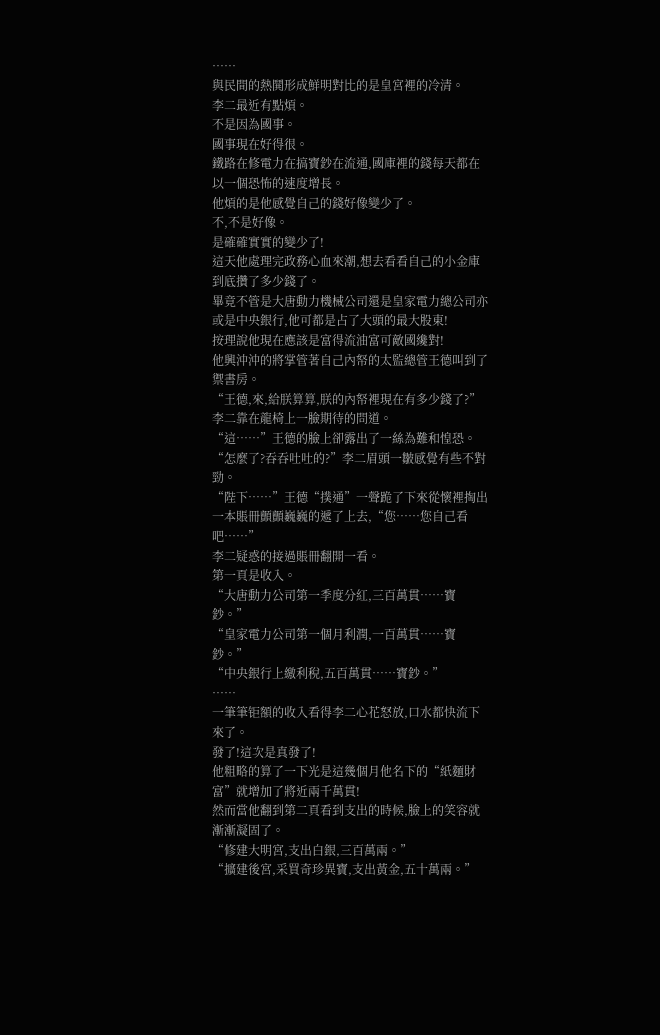……
與民間的熱鬨形成鮮明對比的是皇宮裡的冷清。
李二最近有點煩。
不是因為國事。
國事現在好得很。
鐵路在修電力在搞寶鈔在流通,國庫裡的錢每天都在以一個恐怖的速度增長。
他煩的是他感覺自己的錢好像變少了。
不,不是好像。
是確確實實的變少了!
這天他處理完政務心血來潮,想去看看自己的小金庫到底攢了多少錢了。
畢竟不管是大唐動力機械公司還是皇家電力總公司亦或是中央銀行,他可都是占了大頭的最大股東!
按理說他現在應該是富得流油富可敵國纔對!
他興沖沖的將掌管著自己內帑的太監總管王德叫到了禦書房。
“王德,來,給朕算算,朕的內帑裡現在有多少錢了?”李二靠在龍椅上一臉期待的問道。
“這……”王德的臉上卻露出了一絲為難和惶恐。
“怎麼了?吞吞吐吐的?”李二眉頭一皺感覺有些不對勁。
“陛下……”王德“撲通”一聲跪了下來從懷裡掏出一本賬冊顫顫巍巍的遞了上去,“您……您自己看吧……”
李二疑惑的接過賬冊翻開一看。
第一頁是收入。
“大唐動力公司第一季度分紅,三百萬貫……寶鈔。”
“皇家電力公司第一個月利潤,一百萬貫……寶鈔。”
“中央銀行上繳利稅,五百萬貫……寶鈔。”
……
一筆筆钜額的收入看得李二心花怒放,口水都快流下來了。
發了!這次是真發了!
他粗略的算了一下光是這幾個月他名下的“紙麵財富”就增加了將近兩千萬貫!
然而當他翻到第二頁看到支出的時候,臉上的笑容就漸漸凝固了。
“修建大明宮,支出白銀,三百萬兩。”
“擴建後宮,采買奇珍異寶,支出黃金,五十萬兩。”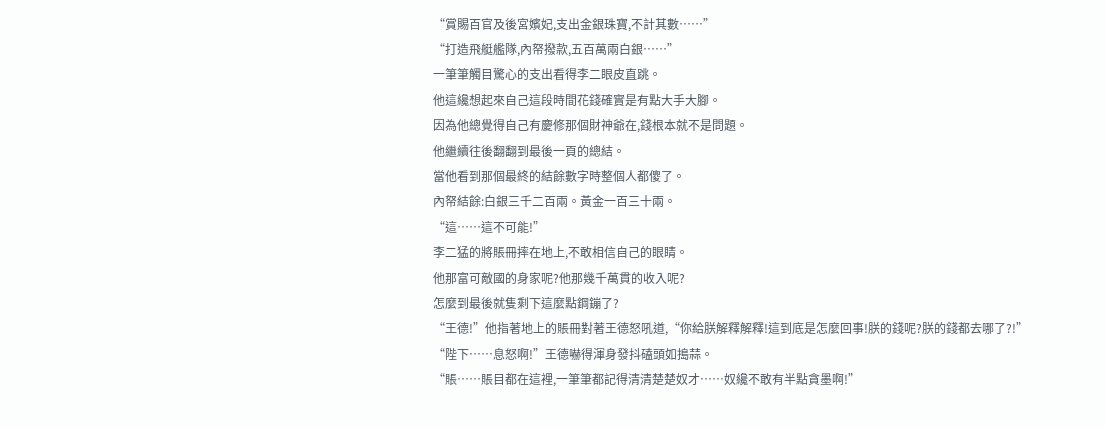“賞賜百官及後宮嬪妃,支出金銀珠寶,不計其數……”
“打造飛艇艦隊,內帑撥款,五百萬兩白銀……”
一筆筆觸目驚心的支出看得李二眼皮直跳。
他這纔想起來自己這段時間花錢確實是有點大手大腳。
因為他總覺得自己有慶修那個財神爺在,錢根本就不是問題。
他繼續往後翻翻到最後一頁的總結。
當他看到那個最終的結餘數字時整個人都傻了。
內帑結餘:白銀三千二百兩。黃金一百三十兩。
“這……這不可能!”
李二猛的將賬冊摔在地上,不敢相信自己的眼睛。
他那富可敵國的身家呢?他那幾千萬貫的收入呢?
怎麼到最後就隻剩下這麼點鋼鏰了?
“王德!”他指著地上的賬冊對著王德怒吼道,“你給朕解釋解釋!這到底是怎麼回事!朕的錢呢?朕的錢都去哪了?!”
“陛下……息怒啊!”王德嚇得渾身發抖磕頭如搗蒜。
“賬……賬目都在這裡,一筆筆都記得清清楚楚奴才……奴纔不敢有半點貪墨啊!”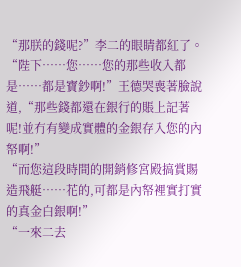“那朕的錢呢?”李二的眼睛都紅了。
“陛下……您……您的那些收入都是……都是寶鈔啊!”王德哭喪著臉說道,“那些錢都還在銀行的賬上記著呢!並冇有變成實體的金銀存入您的內帑啊!”
“而您這段時間的開銷修宮殿搞賞賜造飛艇……花的,可都是內帑裡實打實的真金白銀啊!”
“一來二去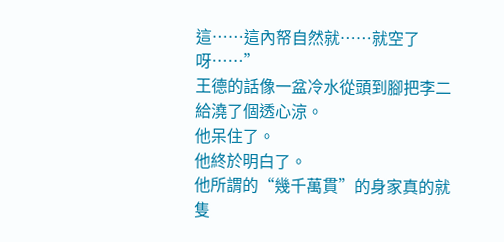這……這內帑自然就……就空了呀……”
王德的話像一盆冷水從頭到腳把李二給澆了個透心涼。
他呆住了。
他終於明白了。
他所謂的“幾千萬貫”的身家真的就隻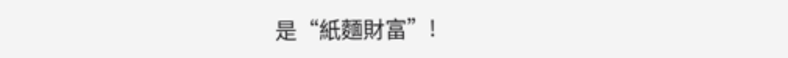是“紙麵財富”!